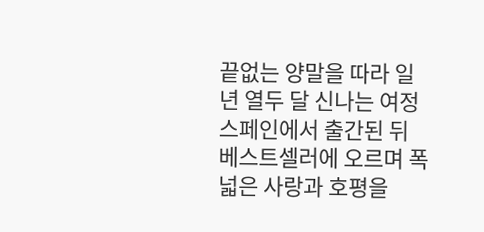끝없는 양말을 따라 일 년 열두 달 신나는 여정
스페인에서 출간된 뒤 베스트셀러에 오르며 폭넓은 사랑과 호평을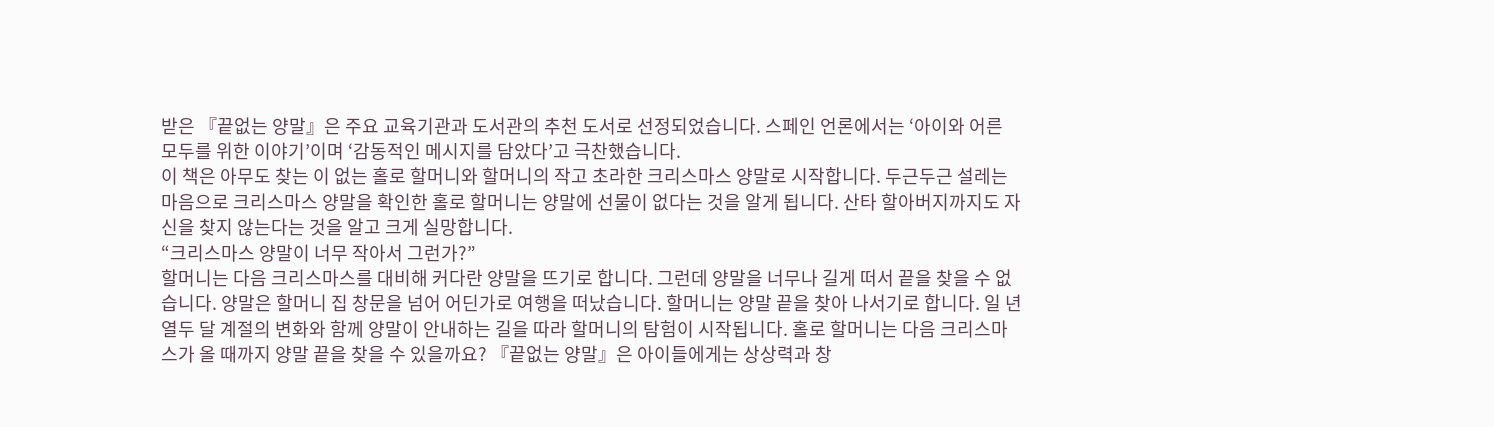받은 『끝없는 양말』은 주요 교육기관과 도서관의 추천 도서로 선정되었습니다. 스페인 언론에서는 ‘아이와 어른 모두를 위한 이야기’이며 ‘감동적인 메시지를 담았다’고 극찬했습니다.
이 책은 아무도 찾는 이 없는 홀로 할머니와 할머니의 작고 초라한 크리스마스 양말로 시작합니다. 두근두근 설레는 마음으로 크리스마스 양말을 확인한 홀로 할머니는 양말에 선물이 없다는 것을 알게 됩니다. 산타 할아버지까지도 자신을 찾지 않는다는 것을 알고 크게 실망합니다.
“크리스마스 양말이 너무 작아서 그런가?”
할머니는 다음 크리스마스를 대비해 커다란 양말을 뜨기로 합니다. 그런데 양말을 너무나 길게 떠서 끝을 찾을 수 없습니다. 양말은 할머니 집 창문을 넘어 어딘가로 여행을 떠났습니다. 할머니는 양말 끝을 찾아 나서기로 합니다. 일 년 열두 달 계절의 변화와 함께 양말이 안내하는 길을 따라 할머니의 탐험이 시작됩니다. 홀로 할머니는 다음 크리스마스가 올 때까지 양말 끝을 찾을 수 있을까요? 『끝없는 양말』은 아이들에게는 상상력과 창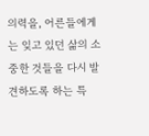의력을, 어른들에게는 잊고 있던 삶의 소중한 것들을 다시 발견하도록 하는 특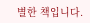별한 책입니다.